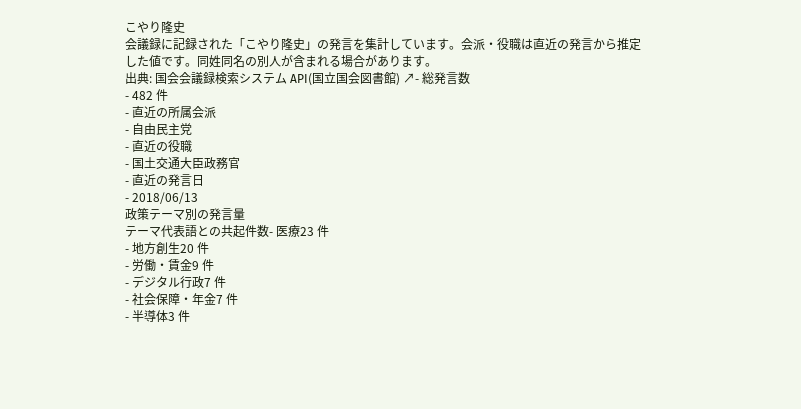こやり隆史
会議録に記録された「こやり隆史」の発言を集計しています。会派・役職は直近の発言から推定した値です。同姓同名の別人が含まれる場合があります。
出典: 国会会議録検索システム API(国立国会図書館) ↗- 総発言数
- 482 件
- 直近の所属会派
- 自由民主党
- 直近の役職
- 国土交通大臣政務官
- 直近の発言日
- 2018/06/13
政策テーマ別の発言量
テーマ代表語との共起件数- 医療23 件
- 地方創生20 件
- 労働・賃金9 件
- デジタル行政7 件
- 社会保障・年金7 件
- 半導体3 件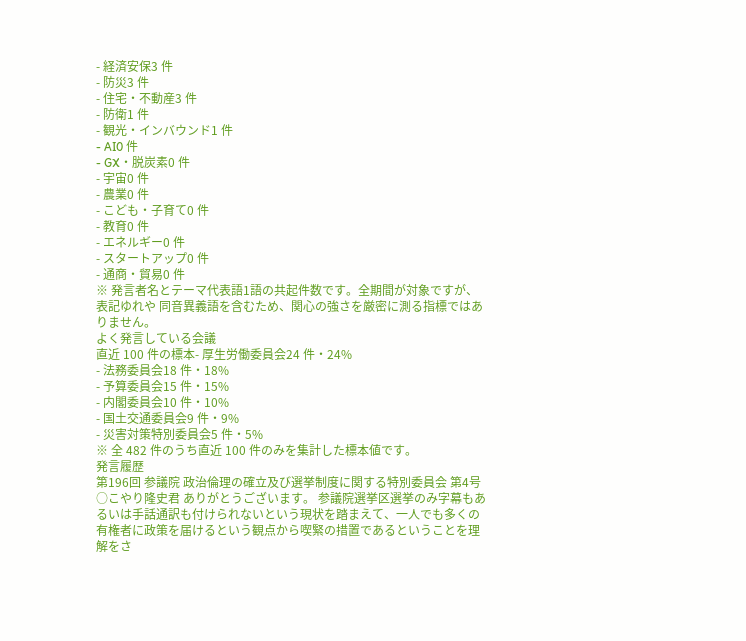- 経済安保3 件
- 防災3 件
- 住宅・不動産3 件
- 防衛1 件
- 観光・インバウンド1 件
- AI0 件
- GX・脱炭素0 件
- 宇宙0 件
- 農業0 件
- こども・子育て0 件
- 教育0 件
- エネルギー0 件
- スタートアップ0 件
- 通商・貿易0 件
※ 発言者名とテーマ代表語1語の共起件数です。全期間が対象ですが、表記ゆれや 同音異義語を含むため、関心の強さを厳密に測る指標ではありません。
よく発言している会議
直近 100 件の標本- 厚生労働委員会24 件・24%
- 法務委員会18 件・18%
- 予算委員会15 件・15%
- 内閣委員会10 件・10%
- 国土交通委員会9 件・9%
- 災害対策特別委員会5 件・5%
※ 全 482 件のうち直近 100 件のみを集計した標本値です。
発言履歴
第196回 参議院 政治倫理の確立及び選挙制度に関する特別委員会 第4号
○こやり隆史君 ありがとうございます。 参議院選挙区選挙のみ字幕もあるいは手話通訳も付けられないという現状を踏まえて、一人でも多くの有権者に政策を届けるという観点から喫緊の措置であるということを理解をさ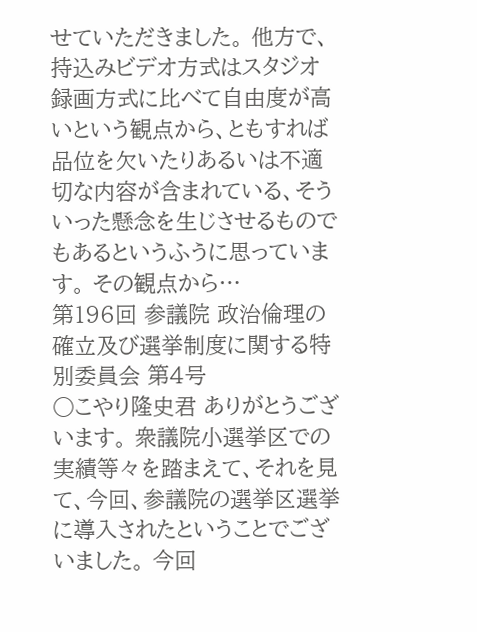せていただきました。 他方で、持込みビデオ方式はスタジオ録画方式に比べて自由度が高いという観点から、ともすれば品位を欠いたりあるいは不適切な内容が含まれている、そういった懸念を生じさせるものでもあるというふうに思っています。 その観点から…
第196回 参議院 政治倫理の確立及び選挙制度に関する特別委員会 第4号
○こやり隆史君 ありがとうございます。 衆議院小選挙区での実績等々を踏まえて、それを見て、今回、参議院の選挙区選挙に導入されたということでございました。 今回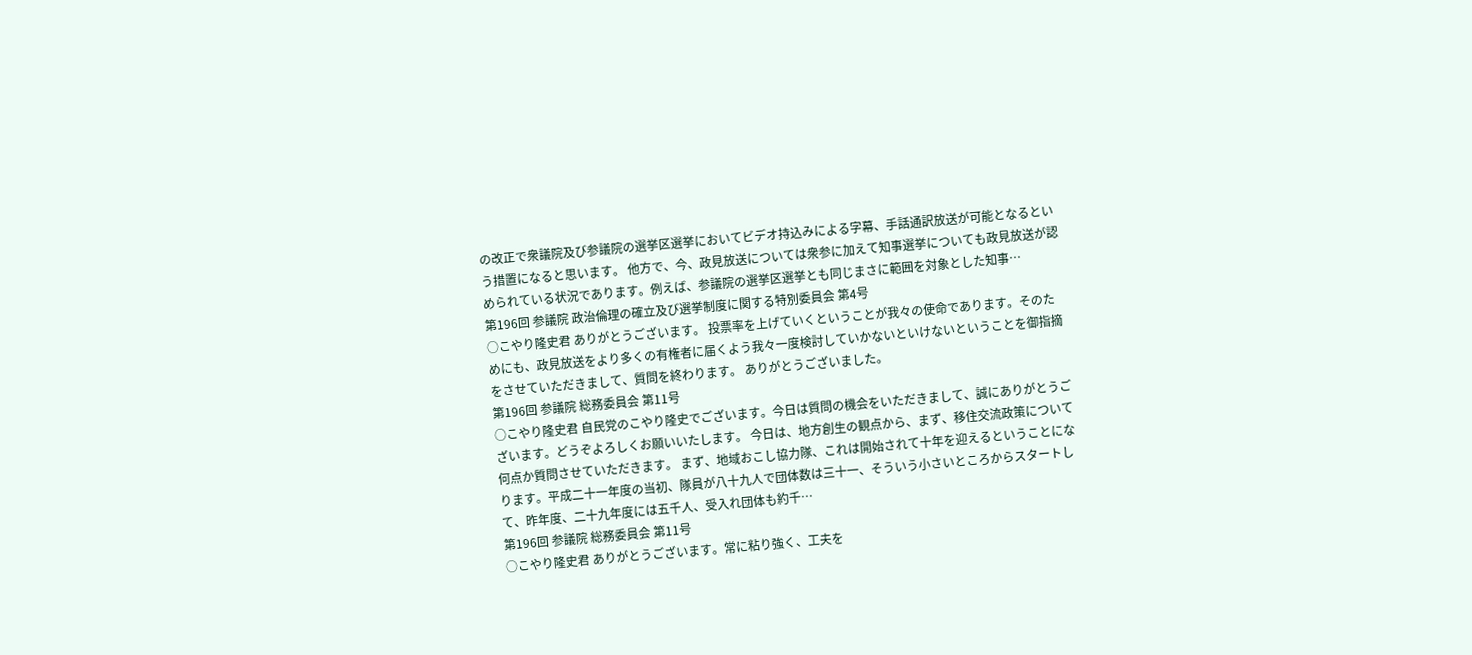の改正で衆議院及び参議院の選挙区選挙においてビデオ持込みによる字幕、手話通訳放送が可能となるという措置になると思います。 他方で、今、政見放送については衆参に加えて知事選挙についても政見放送が認められている状況であります。例えば、参議院の選挙区選挙とも同じまさに範囲を対象とした知事…
第196回 参議院 政治倫理の確立及び選挙制度に関する特別委員会 第4号
○こやり隆史君 ありがとうございます。 投票率を上げていくということが我々の使命であります。そのためにも、政見放送をより多くの有権者に届くよう我々一度検討していかないといけないということを御指摘をさせていただきまして、質問を終わります。 ありがとうございました。
第196回 参議院 総務委員会 第11号
○こやり隆史君 自民党のこやり隆史でございます。今日は質問の機会をいただきまして、誠にありがとうございます。どうぞよろしくお願いいたします。 今日は、地方創生の観点から、まず、移住交流政策について何点か質問させていただきます。 まず、地域おこし協力隊、これは開始されて十年を迎えるということになります。平成二十一年度の当初、隊員が八十九人で団体数は三十一、そういう小さいところからスタートして、昨年度、二十九年度には五千人、受入れ団体も約千…
第196回 参議院 総務委員会 第11号
○こやり隆史君 ありがとうございます。常に粘り強く、工夫を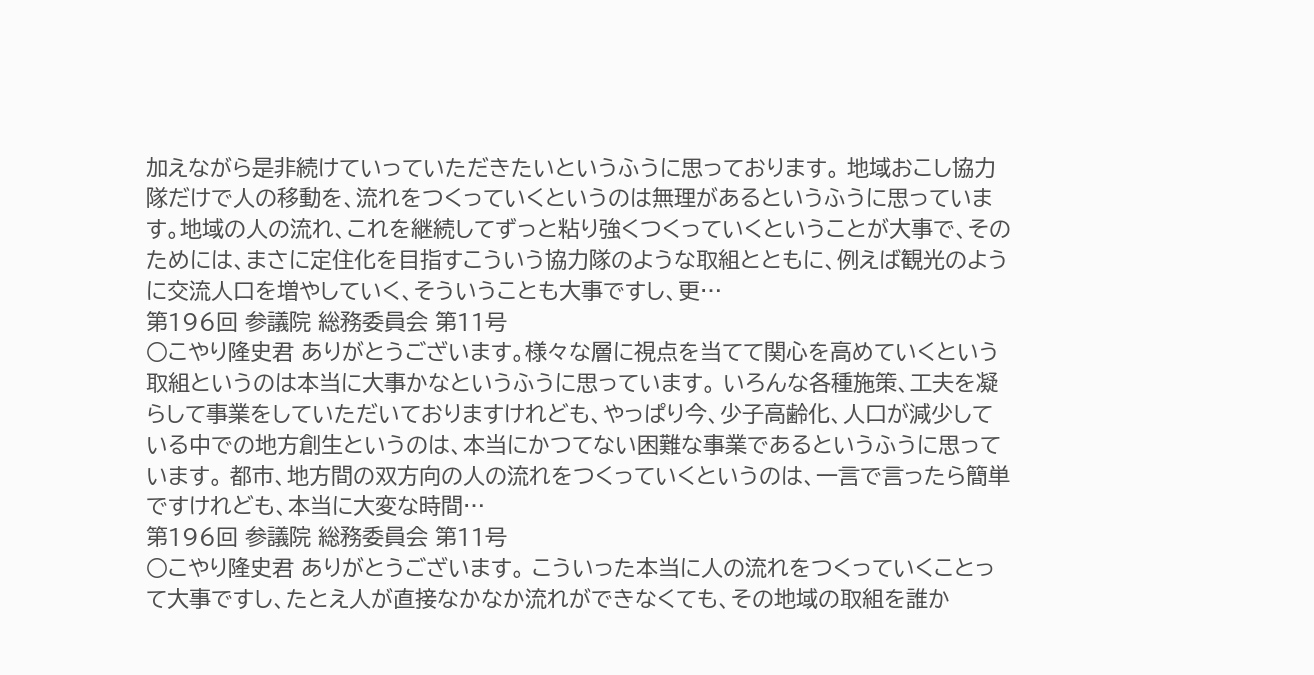加えながら是非続けていっていただきたいというふうに思っております。 地域おこし協力隊だけで人の移動を、流れをつくっていくというのは無理があるというふうに思っています。地域の人の流れ、これを継続してずっと粘り強くつくっていくということが大事で、そのためには、まさに定住化を目指すこういう協力隊のような取組とともに、例えば観光のように交流人口を増やしていく、そういうことも大事ですし、更…
第196回 参議院 総務委員会 第11号
○こやり隆史君 ありがとうございます。様々な層に視点を当てて関心を高めていくという取組というのは本当に大事かなというふうに思っています。 いろんな各種施策、工夫を凝らして事業をしていただいておりますけれども、やっぱり今、少子高齢化、人口が減少している中での地方創生というのは、本当にかつてない困難な事業であるというふうに思っています。 都市、地方間の双方向の人の流れをつくっていくというのは、一言で言ったら簡単ですけれども、本当に大変な時間…
第196回 参議院 総務委員会 第11号
○こやり隆史君 ありがとうございます。 こういった本当に人の流れをつくっていくことって大事ですし、たとえ人が直接なかなか流れができなくても、その地域の取組を誰か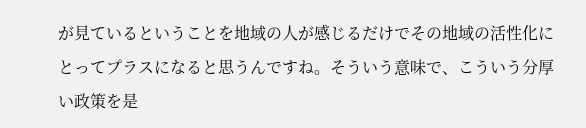が見ているということを地域の人が感じるだけでその地域の活性化にとってプラスになると思うんですね。そういう意味で、こういう分厚い政策を是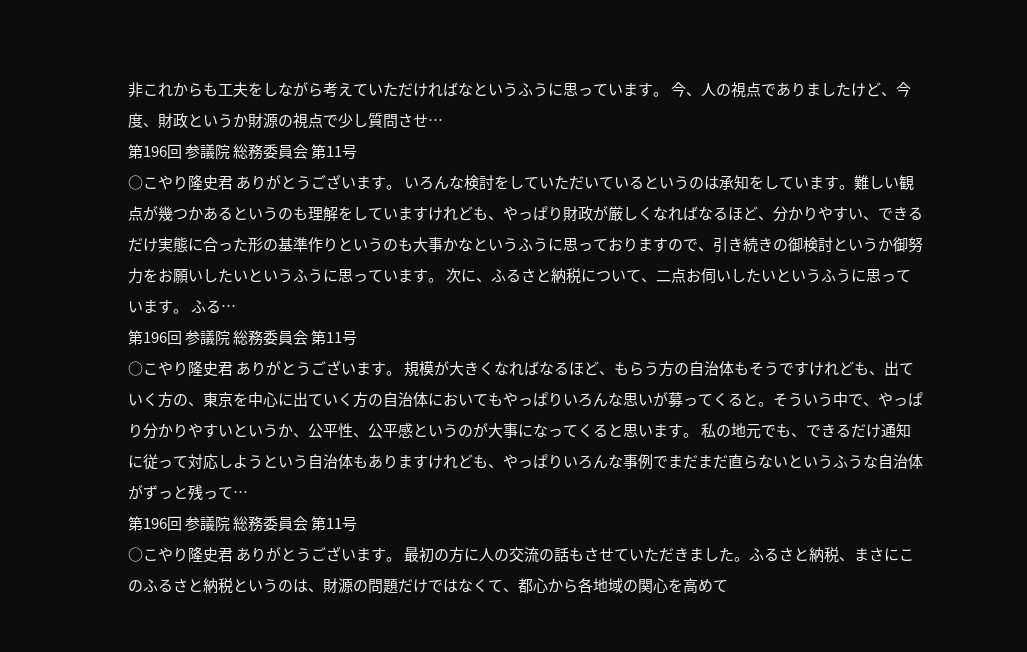非これからも工夫をしながら考えていただければなというふうに思っています。 今、人の視点でありましたけど、今度、財政というか財源の視点で少し質問させ…
第196回 参議院 総務委員会 第11号
○こやり隆史君 ありがとうございます。 いろんな検討をしていただいているというのは承知をしています。難しい観点が幾つかあるというのも理解をしていますけれども、やっぱり財政が厳しくなればなるほど、分かりやすい、できるだけ実態に合った形の基準作りというのも大事かなというふうに思っておりますので、引き続きの御検討というか御努力をお願いしたいというふうに思っています。 次に、ふるさと納税について、二点お伺いしたいというふうに思っています。 ふる…
第196回 参議院 総務委員会 第11号
○こやり隆史君 ありがとうございます。 規模が大きくなればなるほど、もらう方の自治体もそうですけれども、出ていく方の、東京を中心に出ていく方の自治体においてもやっぱりいろんな思いが募ってくると。そういう中で、やっぱり分かりやすいというか、公平性、公平感というのが大事になってくると思います。 私の地元でも、できるだけ通知に従って対応しようという自治体もありますけれども、やっぱりいろんな事例でまだまだ直らないというふうな自治体がずっと残って…
第196回 参議院 総務委員会 第11号
○こやり隆史君 ありがとうございます。 最初の方に人の交流の話もさせていただきました。ふるさと納税、まさにこのふるさと納税というのは、財源の問題だけではなくて、都心から各地域の関心を高めて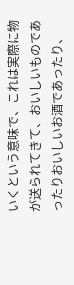いくという意味で、これは実際に物が送られてきて、おいしいものであったりおいしいお酒であったり、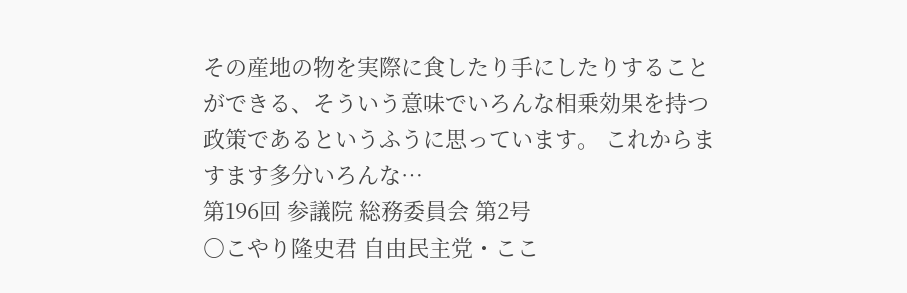その産地の物を実際に食したり手にしたりすることができる、そういう意味でいろんな相乗効果を持つ政策であるというふうに思っています。 これからますます多分いろんな…
第196回 参議院 総務委員会 第2号
○こやり隆史君 自由民主党・ここ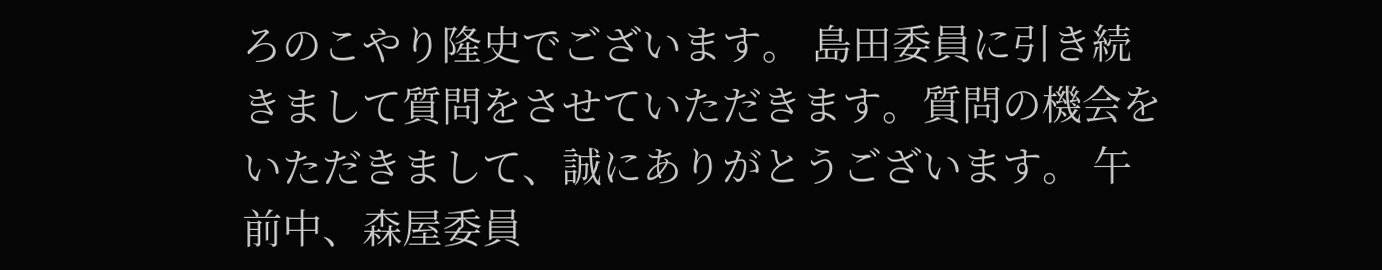ろのこやり隆史でございます。 島田委員に引き続きまして質問をさせていただきます。質問の機会をいただきまして、誠にありがとうございます。 午前中、森屋委員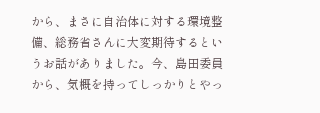から、まさに自治体に対する環境整備、総務省さんに大変期待するというお話がありました。今、島田委員から、気概を持ってしっかりとやっ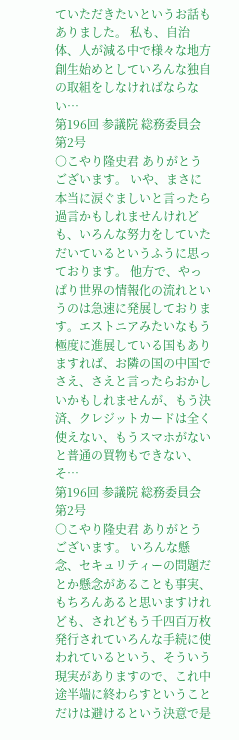ていただきたいというお話もありました。 私も、自治体、人が減る中で様々な地方創生始めとしていろんな独自の取組をしなければならない…
第196回 参議院 総務委員会 第2号
○こやり隆史君 ありがとうございます。 いや、まさに本当に涙ぐましいと言ったら過言かもしれませんけれども、いろんな努力をしていただいているというふうに思っております。 他方で、やっぱり世界の情報化の流れというのは急速に発展しております。エストニアみたいなもう極度に進展している国もありますれば、お隣の国の中国でさえ、さえと言ったらおかしいかもしれませんが、もう決済、クレジットカードは全く使えない、もうスマホがないと普通の買物もできない、そ…
第196回 参議院 総務委員会 第2号
○こやり隆史君 ありがとうございます。 いろんな懸念、セキュリティーの問題だとか懸念があることも事実、もちろんあると思いますけれども、されどもう千四百万枚発行されていろんな手続に使われているという、そういう現実がありますので、これ中途半端に終わらすということだけは避けるという決意で是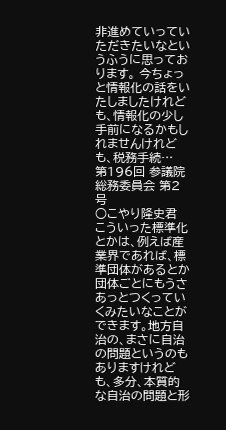非進めていっていただきたいなというふうに思っております。 今ちょっと情報化の話をいたしましたけれども、情報化の少し手前になるかもしれませんけれども、税務手続…
第196回 参議院 総務委員会 第2号
○こやり隆史君 こういった標準化とかは、例えば産業界であれば、標準団体があるとか団体ごとにもうさあっとつくっていくみたいなことができます。地方自治の、まさに自治の問題というのもありますけれども、多分、本質的な自治の問題と形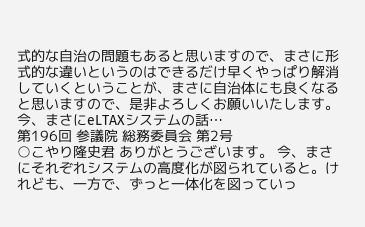式的な自治の問題もあると思いますので、まさに形式的な違いというのはできるだけ早くやっぱり解消していくということが、まさに自治体にも良くなると思いますので、是非よろしくお願いいたします。 今、まさにeLTAXシステムの話…
第196回 参議院 総務委員会 第2号
○こやり隆史君 ありがとうございます。 今、まさにそれぞれシステムの高度化が図られていると。けれども、一方で、ずっと一体化を図っていっ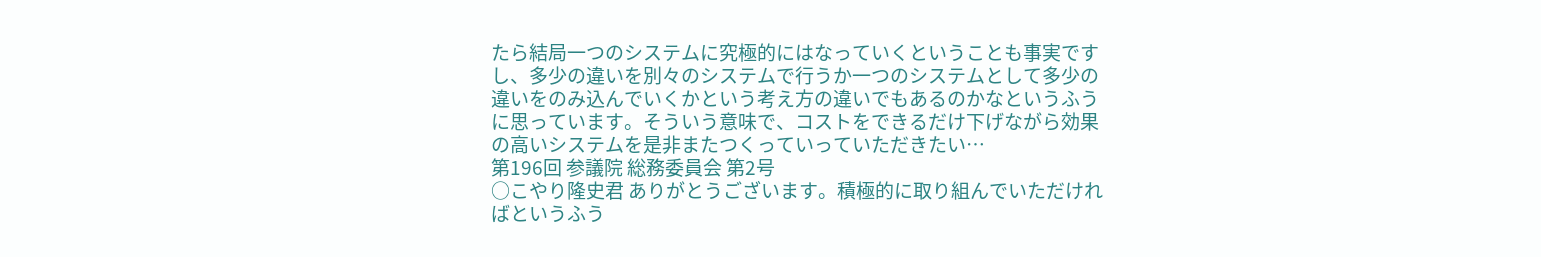たら結局一つのシステムに究極的にはなっていくということも事実ですし、多少の違いを別々のシステムで行うか一つのシステムとして多少の違いをのみ込んでいくかという考え方の違いでもあるのかなというふうに思っています。そういう意味で、コストをできるだけ下げながら効果の高いシステムを是非またつくっていっていただきたい…
第196回 参議院 総務委員会 第2号
○こやり隆史君 ありがとうございます。積極的に取り組んでいただければというふう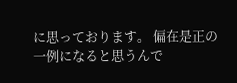に思っております。 偏在是正の一例になると思うんで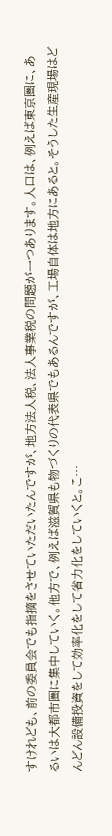すけれども、前の委員会でも指摘をさせていただいたんですが、地方法人税、法人事業税の問題が一つあります。人口は、例えば東京圏に、あるいは大都市圏に集中していく。他方で、例えば滋賀県も物づくりの代表県でもあるんですが、工場自体は地方にあると。そうした生産現場はどんどん設備投資をして効率化をして省力化をしていくと。こ…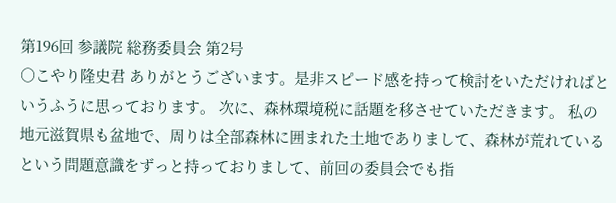第196回 参議院 総務委員会 第2号
○こやり隆史君 ありがとうございます。是非スピード感を持って検討をいただければというふうに思っております。 次に、森林環境税に話題を移させていただきます。 私の地元滋賀県も盆地で、周りは全部森林に囲まれた土地でありまして、森林が荒れているという問題意識をずっと持っておりまして、前回の委員会でも指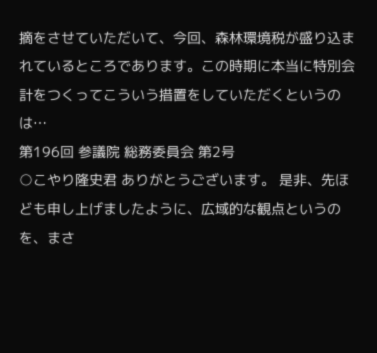摘をさせていただいて、今回、森林環境税が盛り込まれているところであります。この時期に本当に特別会計をつくってこういう措置をしていただくというのは…
第196回 参議院 総務委員会 第2号
○こやり隆史君 ありがとうございます。 是非、先ほども申し上げましたように、広域的な観点というのを、まさ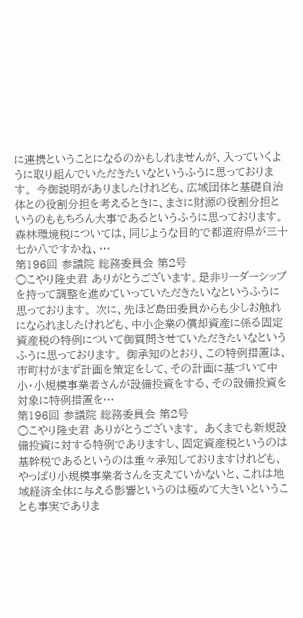に連携ということになるのかもしれませんが、入っていくように取り組んでいただきたいなというふうに思っております。 今御説明がありましたけれども、広域団体と基礎自治体との役割分担を考えるときに、まさに財源の役割分担というのももちろん大事であるというふうに思っております。 森林環境税については、同じような目的で都道府県が三十七か八ですかね、…
第196回 参議院 総務委員会 第2号
○こやり隆史君 ありがとうございます。是非リーダーシップを持って調整を進めていっていただきたいなというふうに思っております。 次に、先ほど島田委員からも少しお触れになられましたけれども、中小企業の償却資産に係る固定資産税の特例について御質問させていただきたいなというふうに思っております。 御承知のとおり、この特例措置は、市町村がまず計画を策定をして、その計画に基づいて中小・小規模事業者さんが設備投資をする、その設備投資を対象に特例措置を…
第196回 参議院 総務委員会 第2号
○こやり隆史君 ありがとうございます。 あくまでも新規設備投資に対する特例でありますし、固定資産税というのは基幹税であるというのは重々承知しておりますけれども、やっぱり小規模事業者さんを支えていかないと、これは地域経済全体に与える影響というのは極めて大きいということも事実でありま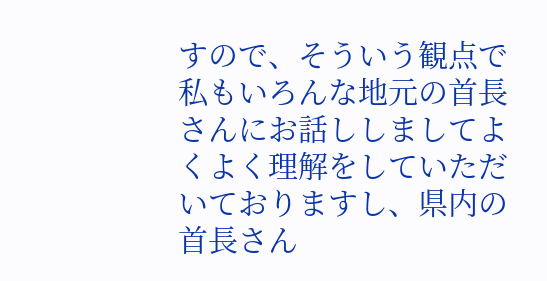すので、そういう観点で私もいろんな地元の首長さんにお話ししましてよくよく理解をしていただいておりますし、県内の首長さん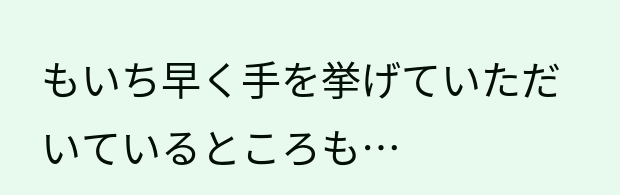もいち早く手を挙げていただいているところも…